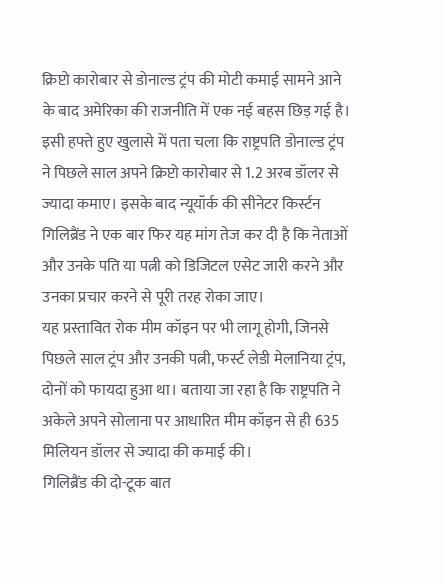क्रिप्टो कारोबार से डोनाल्ड ट्रंप की मोटी कमाई सामने आने के बाद अमेरिका की राजनीति में एक नई बहस छिड़ गई है। इसी हफ्ते हुए खुलासे में पता चला कि राष्ट्रपति डोनाल्ड ट्रंप ने पिछले साल अपने क्रिप्टो कारोबार से 1.2 अरब डॉलर से ज्यादा कमाए। इसके बाद न्यूयॉर्क की सीनेटर किर्स्टन गिलिब्रैंड ने एक बार फिर यह मांग तेज कर दी है कि नेताओं और उनके पति या पत्नी को डिजिटल एसेट जारी करने और उनका प्रचार करने से पूरी तरह रोका जाए।
यह प्रस्तावित रोक मीम कॉइन पर भी लागू होगी, जिनसे पिछले साल ट्रंप और उनकी पत्नी, फर्स्ट लेडी मेलानिया ट्रंप, दोनों को फायदा हुआ था। बताया जा रहा है कि राष्ट्रपति ने अकेले अपने सोलाना पर आधारित मीम कॉइन से ही 635 मिलियन डॉलर से ज्यादा की कमाई की।
गिलिब्रैंड की दो-टूक बात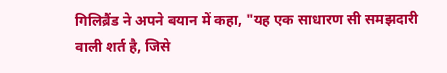गिलिब्रैंड ने अपने बयान में कहा, "यह एक साधारण सी समझदारी वाली शर्त है, जिसे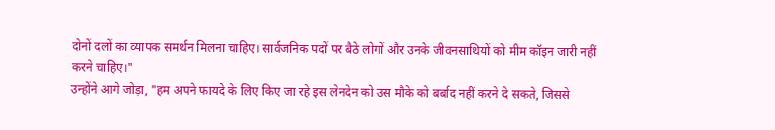दोनों दलों का व्यापक समर्थन मिलना चाहिए। सार्वजनिक पदों पर बैठे लोगों और उनके जीवनसाथियों को मीम कॉइन जारी नहीं करने चाहिए।"
उन्होंने आगे जोड़ा, "हम अपने फायदे के लिए किए जा रहे इस लेनदेन को उस मौके को बर्बाद नहीं करने दे सकते, जिससे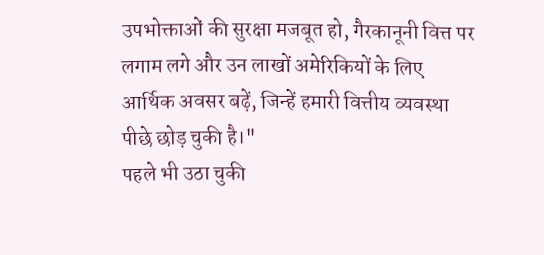उपभोक्ताओं की सुरक्षा मजबूत हो, गैरकानूनी वित्त पर लगाम लगे और उन लाखों अमेरिकियों के लिए आर्थिक अवसर बढ़ें, जिन्हें हमारी वित्तीय व्यवस्था पीछे छोड़ चुकी है।"
पहले भी उठा चुकी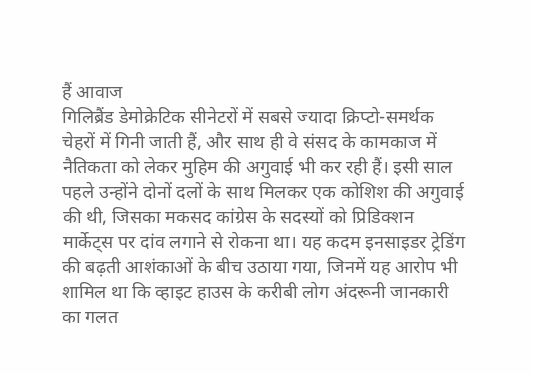हैं आवाज
गिलिब्रैंड डेमोक्रेटिक सीनेटरों में सबसे ज्यादा क्रिप्टो-समर्थक चेहरों में गिनी जाती हैं, और साथ ही वे संसद के कामकाज में नैतिकता को लेकर मुहिम की अगुवाई भी कर रही हैं। इसी साल पहले उन्होंने दोनों दलों के साथ मिलकर एक कोशिश की अगुवाई की थी, जिसका मकसद कांग्रेस के सदस्यों को प्रिडिक्शन मार्केट्स पर दांव लगाने से रोकना था। यह कदम इनसाइडर ट्रेडिंग की बढ़ती आशंकाओं के बीच उठाया गया, जिनमें यह आरोप भी शामिल था कि व्हाइट हाउस के करीबी लोग अंदरूनी जानकारी का गलत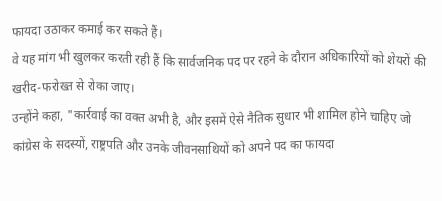फायदा उठाकर कमाई कर सकते हैं।
वे यह मांग भी खुलकर करती रही हैं कि सार्वजनिक पद पर रहने के दौरान अधिकारियों को शेयरों की खरीद-फरोख्त से रोका जाए।
उन्होंने कहा, "कार्रवाई का वक्त अभी है, और इसमें ऐसे नैतिक सुधार भी शामिल होने चाहिए जो कांग्रेस के सदस्यों, राष्ट्रपति और उनके जीवनसाथियों को अपने पद का फायदा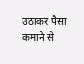उठाकर पैसा कमाने से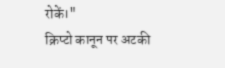रोकें।"
क्रिप्टो कानून पर अटकी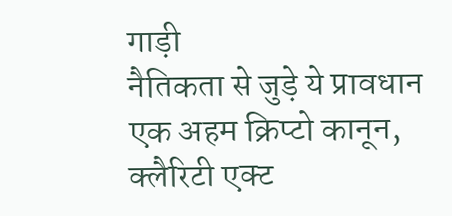गाड़ी
नैतिकता से जुड़े ये प्रावधान एक अहम क्रिप्टो कानून, क्लैरिटी एक्ट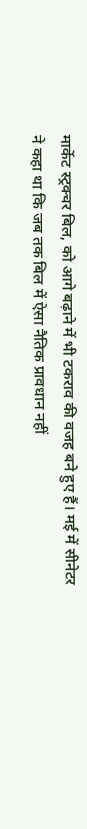मार्केट स्ट्रक्चर बिल, को आगे बढ़ाने में भी टकराव की वजह बने हुए हैं। मई में सीनेटर ने कहा था कि जब तक बिल में ऐसा नैतिक प्रावधान नहीं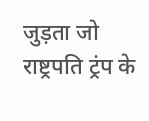जुड़ता जो राष्ट्रपति ट्रंप के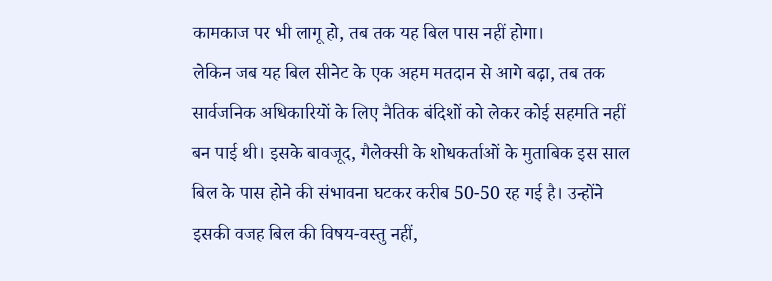कामकाज पर भी लागू हो, तब तक यह बिल पास नहीं होगा।
लेकिन जब यह बिल सीनेट के एक अहम मतदान से आगे बढ़ा, तब तक सार्वजनिक अधिकारियों के लिए नैतिक बंदिशों को लेकर कोई सहमति नहीं बन पाई थी। इसके बावजूद, गैलेक्सी के शोधकर्ताओं के मुताबिक इस साल बिल के पास होने की संभावना घटकर करीब 50-50 रह गई है। उन्होंने इसकी वजह बिल की विषय-वस्तु नहीं,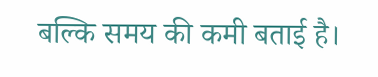बल्कि समय की कमी बताई है।